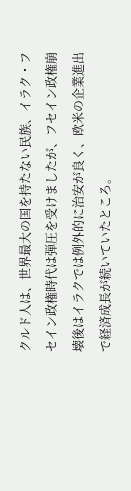クルド人は、世界最大の国を持たない民族、イラク・フセイン政権時代は弾圧を受けましたが、フセイン政権崩壊後はイラクでは例外的に治安が良く、欧米の企業進出で経済成長が続いていたところ。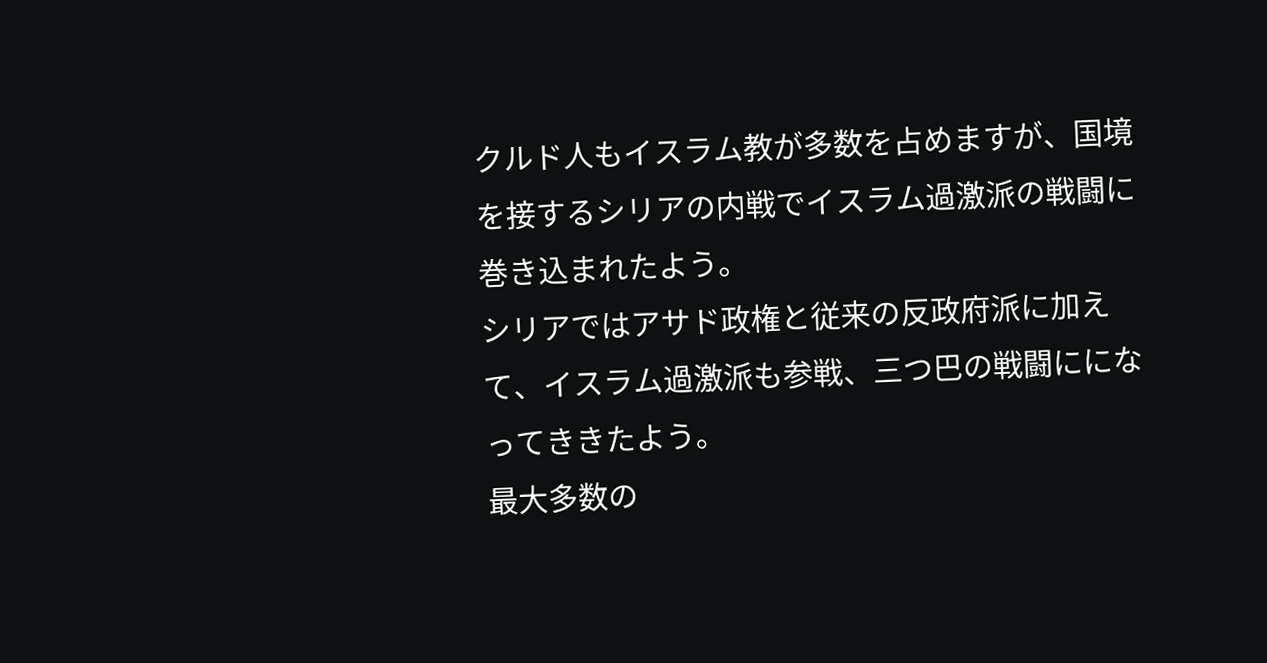クルド人もイスラム教が多数を占めますが、国境を接するシリアの内戦でイスラム過激派の戦闘に巻き込まれたよう。
シリアではアサド政権と従来の反政府派に加えて、イスラム過激派も参戦、三つ巴の戦闘にになってききたよう。
最大多数の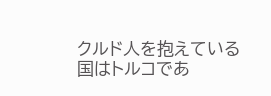クルド人を抱えている国はトルコであ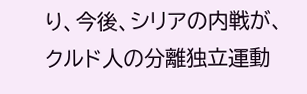り、今後、シリアの内戦が、クルド人の分離独立運動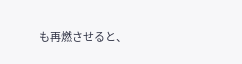も再燃させると、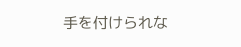手を付けられな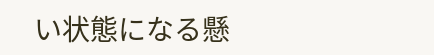い状態になる懸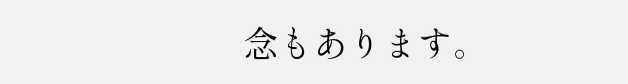念もあります。